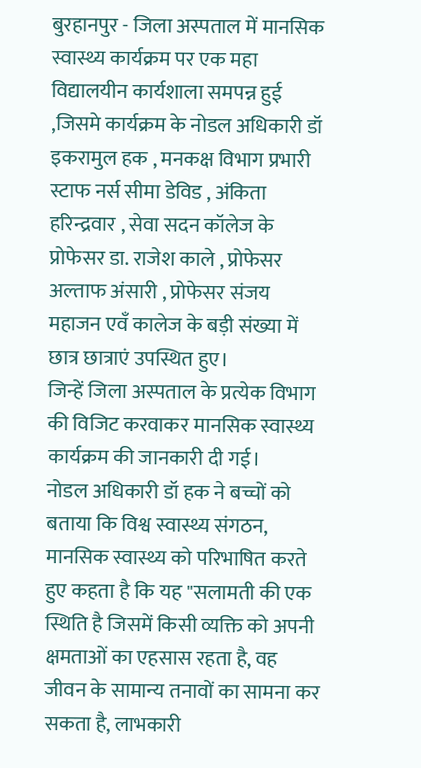बुरहानपुर - जिला अस्पताल में मानसिक स्वास्थ्य कार्यक्रम पर एक महा विद्यालयीन कार्यशाला समपन्न हुई ,जिसमे कार्यक्रम के नोडल अधिकारी डॉ इकरामुल हक , मनकक्ष विभाग प्रभारी स्टाफ नर्स सीमा डेविड , अंकिता हरिन्द्रवार , सेवा सदन कॉलेज के प्रोफेसर डा. राजेश काले , प्रोफेसर अल्ताफ अंसारी , प्रोफेसर संजय महाजन एवँ कालेज के बड़ी संख्या में छात्र छात्राएं उपस्थित हुए।
जिन्हें जिला अस्पताल के प्रत्येक विभाग की विजिट करवाकर मानसिक स्वास्थ्य कार्यक्रम की जानकारी दी गई।
नोडल अधिकारी डॉ हक ने बच्चों को बताया कि विश्व स्वास्थ्य संगठन, मानसिक स्वास्थ्य को परिभाषित करते हुए कहता है कि यह "सलामती की एक स्थिति है जिसमें किसी व्यक्ति को अपनी क्षमताओं का एहसास रहता है, वह जीवन के सामान्य तनावों का सामना कर सकता है, लाभकारी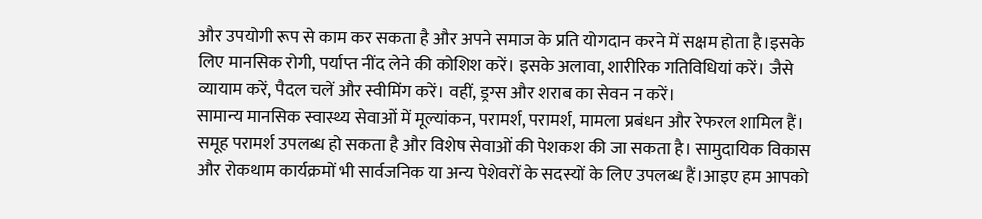और उपयोगी रूप से काम कर सकता है और अपने समाज के प्रति योगदान करने में सक्षम होता है।इसके लिए मानसिक रोगी, पर्याप्त नींद लेने की कोशिश करें। इसके अलावा, शारीरिक गतिविधियां करें। जैसे व्यायाम करें, पैदल चलें और स्वीमिंग करें। वहीं, ड्रग्स और शराब का सेवन न करें।
सामान्य मानसिक स्वास्थ्य सेवाओं में मूल्यांकन, परामर्श, परामर्श, मामला प्रबंधन और रेफरल शामिल हैं। समूह परामर्श उपलब्ध हो सकता है और विशेष सेवाओं की पेशकश की जा सकता है। सामुदायिक विकास और रोकथाम कार्यक्रमों भी सार्वजनिक या अन्य पेशेवरों के सदस्यों के लिए उपलब्ध हैं।आइए हम आपको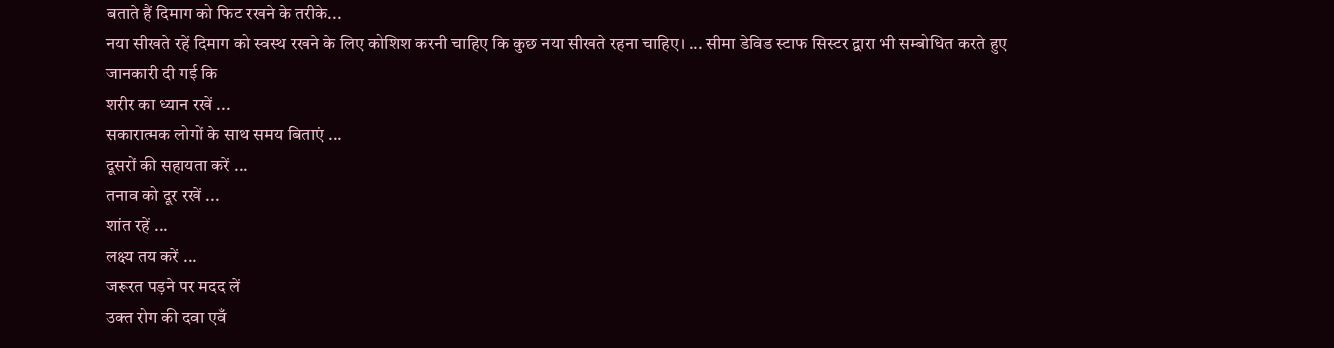बताते हैं दिमाग को फिट रखने के तरीके...
नया सीखते रहें दिमाग को स्वस्थ रखने के लिए कोशिश करनी चाहिए कि कुछ नया सीखते रहना चाहिए। ... सीमा डेविड स्टाफ सिस्टर द्वारा भी सम्बोधित करते हुए जानकारी दी गई कि
शरीर का ध्यान रखें ...
सकारात्मक लोगों के साथ समय बिताएं ...
दूसरों की सहायता करें ...
तनाव को दूर रखें ...
शांत रहें ...
लक्ष्य तय करें ...
जरूरत पड़ने पर मदद लें
उक्त रोग की दवा एवँ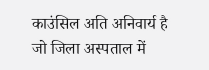काउंसिल अति अनिवार्य है जो जिला अस्पताल में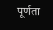पूर्णता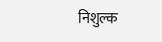निशुल्क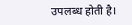उपलब्ध होती है।